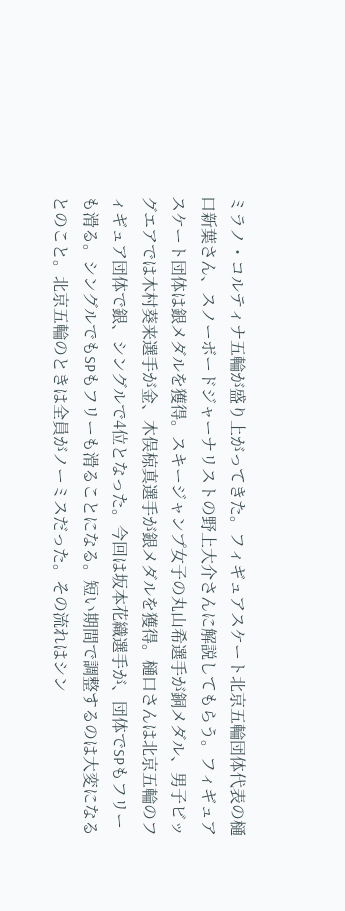ミラノ・コルティナ五輪が盛り上がってきた。フィギュアスケート北京五輪団体代表の樋口新葉さん、スノーボードジャーナリストの野上大介さんに解説してもらう。フィギュアスケート団体は銀メダルを獲得。スキージャンプ女子の丸山希選手が銅メダル、男子ビッグエアでは木村葵来選手が金、木俣椋真選手が銀メダルを獲得。樋口さんは北京五輪のフィギュア団体で銀、シングルで4位となった。今回は坂本花織選手が、団体でSPもフリーも滑る。シングルでもSPもフリーも滑ることになる。短い期間で調整するのは大変になるとのこと。北京五輪のときは全員がノーミスだった。その流れはシン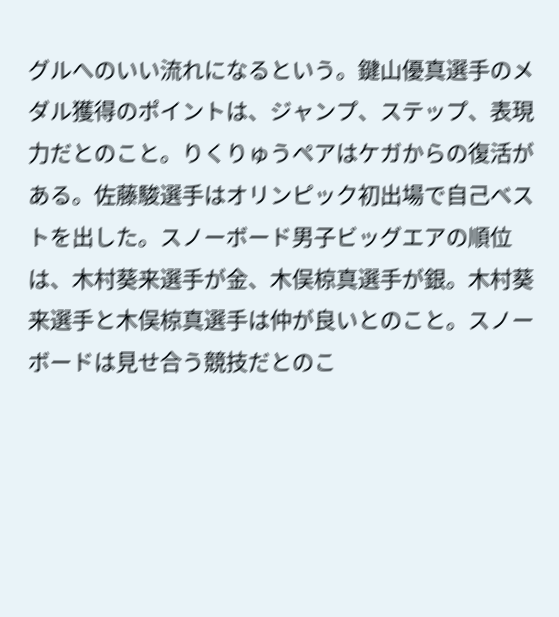グルへのいい流れになるという。鍵山優真選手のメダル獲得のポイントは、ジャンプ、ステップ、表現力だとのこと。りくりゅうペアはケガからの復活がある。佐藤駿選手はオリンピック初出場で自己ベストを出した。スノーボード男子ビッグエアの順位は、木村葵来選手が金、木俣椋真選手が銀。木村葵来選手と木俣椋真選手は仲が良いとのこと。スノーボードは見せ合う競技だとのこ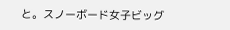と。スノーボード女子ビッグ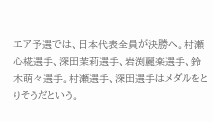エア予選では、日本代表全員が決勝へ。村瀬心椛選手、深田茉莉選手、岩渕麗楽選手、鈴木萌々選手。村瀬選手、深田選手はメダルをとりそうだという。